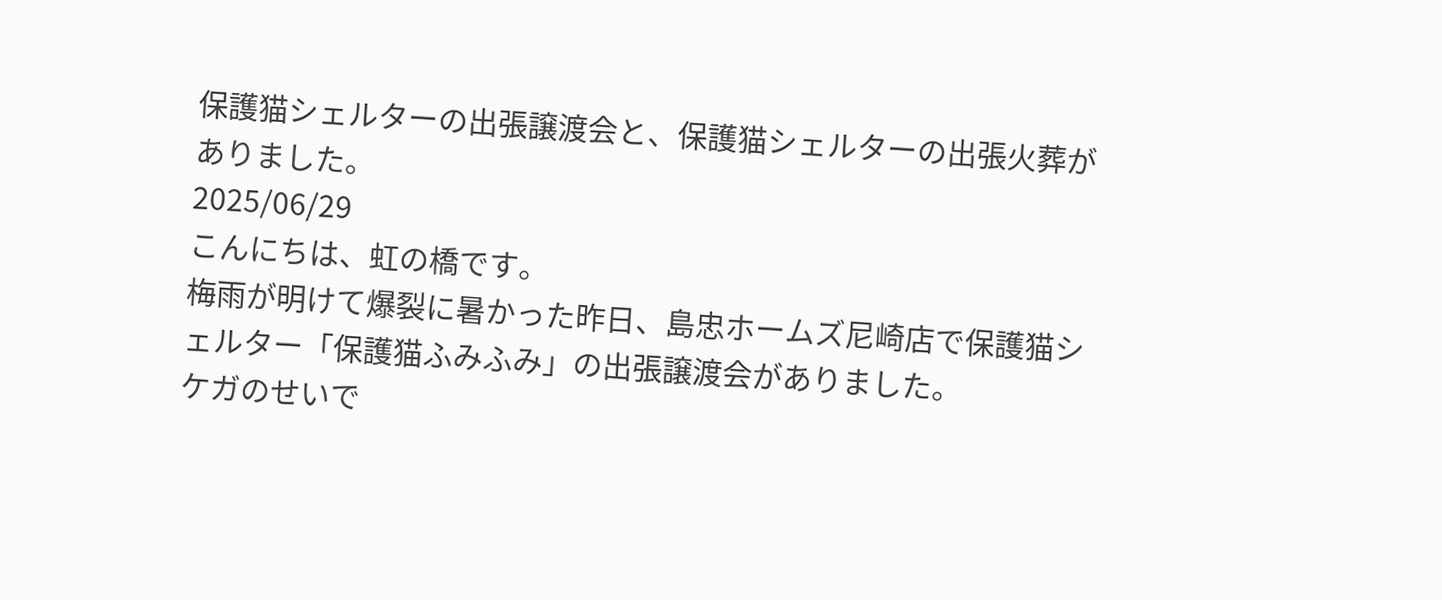保護猫シェルターの出張譲渡会と、保護猫シェルターの出張火葬がありました。
2025/06/29
こんにちは、虹の橋です。
梅雨が明けて爆裂に暑かった昨日、島忠ホームズ尼崎店で保護猫シェルター「保護猫ふみふみ」の出張譲渡会がありました。
ケガのせいで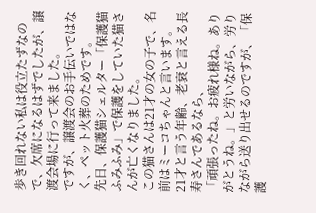歩き回れない私は役立たずなので、欠席になるはずでしたが、譲渡会場に行って来ました。
ですが、譲渡会のお手伝いではなく、ペット火葬のためです。
先日、保護猫シェルター「保護猫ふみふみ」で保護をしていた猫さんが亡くなりました。
この猫さんは21才の女の子で、名前はミーコちゃんと言います。
21才と言う年齢、老衰と言える長寿さんであるなら、
「頑張ったね。お疲れ様ね。ありがとうね。」と労いながら、労りながら送り出せるのですが、「保護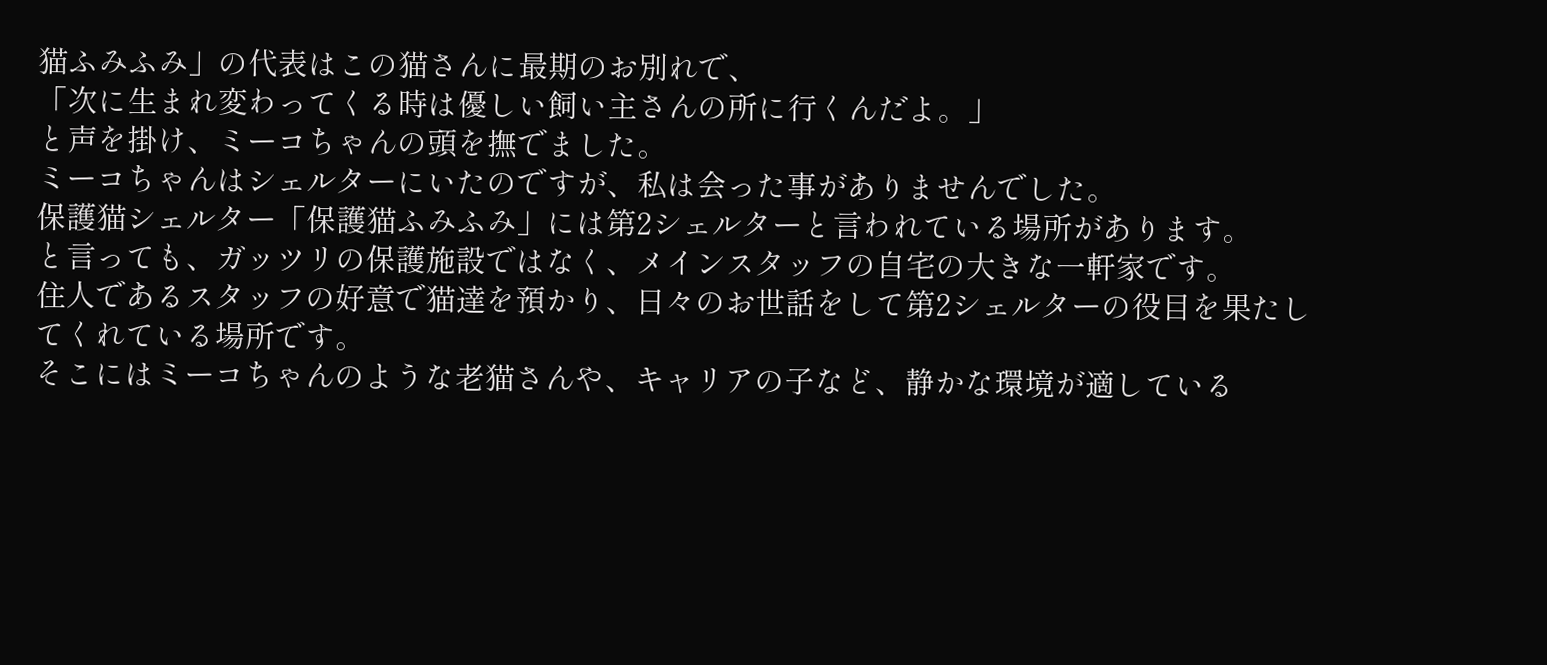猫ふみふみ」の代表はこの猫さんに最期のお別れで、
「次に生まれ変わってくる時は優しい飼い主さんの所に行くんだよ。」
と声を掛け、ミーコちゃんの頭を撫でました。
ミーコちゃんはシェルターにいたのですが、私は会った事がありませんでした。
保護猫シェルター「保護猫ふみふみ」には第2シェルターと言われている場所があります。
と言っても、ガッツリの保護施設ではなく、メインスタッフの自宅の大きな一軒家です。
住人であるスタッフの好意で猫達を預かり、日々のお世話をして第2シェルターの役目を果たしてくれている場所です。
そこにはミーコちゃんのような老猫さんや、キャリアの子など、静かな環境が適している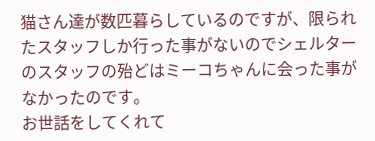猫さん達が数匹暮らしているのですが、限られたスタッフしか行った事がないのでシェルターのスタッフの殆どはミーコちゃんに会った事がなかったのです。
お世話をしてくれて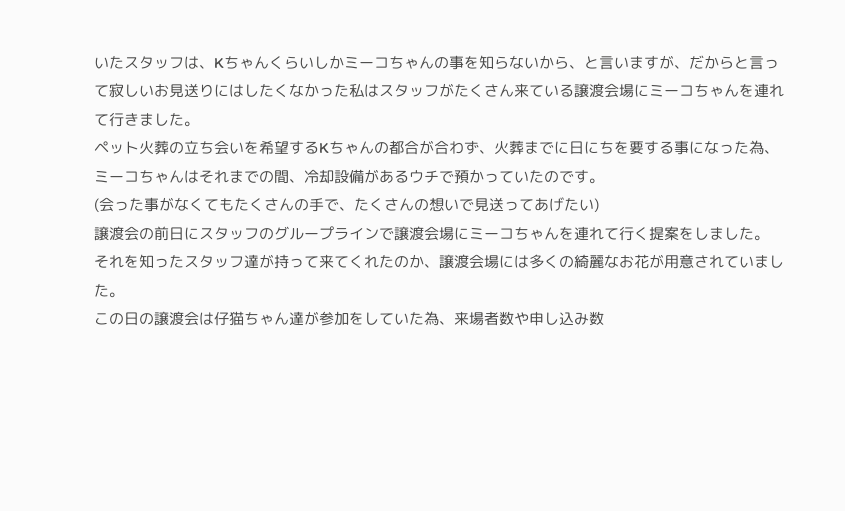いたスタッフは、Kちゃんくらいしかミーコちゃんの事を知らないから、と言いますが、だからと言って寂しいお見送りにはしたくなかった私はスタッフがたくさん来ている譲渡会場にミーコちゃんを連れて行きました。
ペット火葬の立ち会いを希望するKちゃんの都合が合わず、火葬までに日にちを要する事になった為、ミーコちゃんはそれまでの間、冷却設備があるウチで預かっていたのです。
(会った事がなくてもたくさんの手で、たくさんの想いで見送ってあげたい)
譲渡会の前日にスタッフのグループラインで譲渡会場にミーコちゃんを連れて行く提案をしました。
それを知ったスタッフ達が持って来てくれたのか、譲渡会場には多くの綺麗なお花が用意されていました。
この日の譲渡会は仔猫ちゃん達が参加をしていた為、来場者数や申し込み数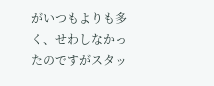がいつもよりも多く、せわしなかったのですがスタッ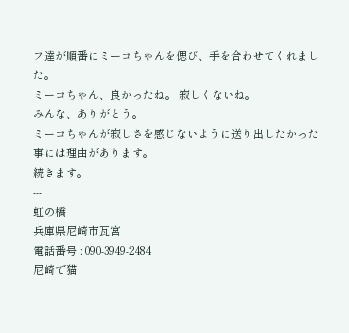フ達が順番にミーコちゃんを偲び、手を合わせてくれました。
ミーコちゃん、良かったね。 寂しくないね。
みんな、ありがとう。
ミーコちゃんが寂しさを感じないように送り出したかった事には理由があります。
続きます。
---
虹の橋
兵庫県尼崎市瓦宮
電話番号 : 090-3949-2484
尼崎で猫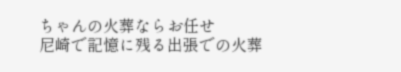ちゃんの火葬ならお任せ
尼崎で記憶に残る出張での火葬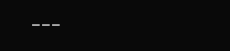---